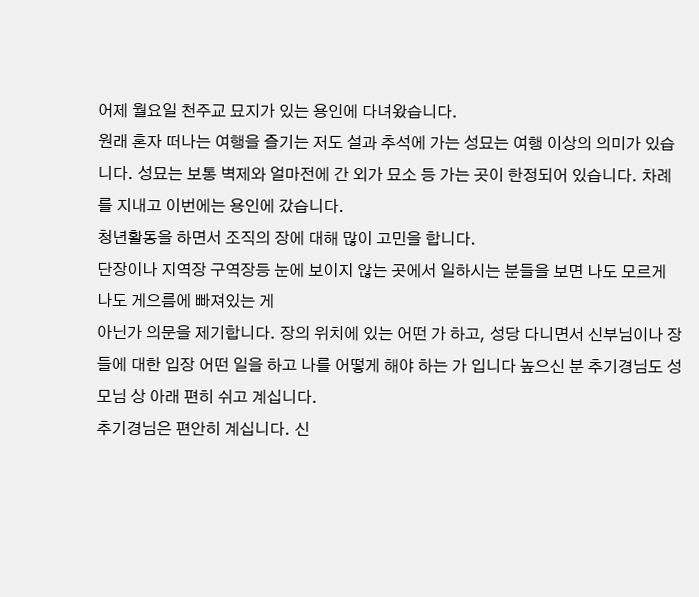어제 월요일 천주교 묘지가 있는 용인에 다녀왔습니다.
원래 혼자 떠나는 여행을 즐기는 저도 설과 추석에 가는 성묘는 여행 이상의 의미가 있습니다. 성묘는 보통 벽제와 얼마전에 간 외가 묘소 등 가는 곳이 한정되어 있습니다. 차례를 지내고 이번에는 용인에 갔습니다.
청년활동을 하면서 조직의 장에 대해 많이 고민을 합니다.
단장이나 지역장 구역장등 눈에 보이지 않는 곳에서 일하시는 분들을 보면 나도 모르게 나도 게으름에 빠져있는 게
아닌가 의문을 제기합니다. 장의 위치에 있는 어떤 가 하고, 성당 다니면서 신부님이나 장들에 대한 입장 어떤 일을 하고 나를 어떻게 해야 하는 가 입니다 높으신 분 추기경님도 성모님 상 아래 편히 쉬고 계십니다.
추기경님은 편안히 계십니다. 신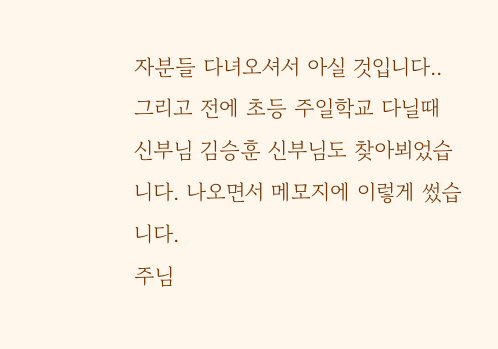자분들 다녀오셔서 아실 것입니다.. 그리고 전에 초등 주일학교 다닐때 신부님 김승훈 신부님도 찾아뵈었습니다. 나오면서 메모지에 이렇게 썼습니다.
주님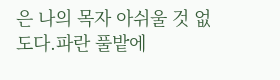은 나의 목자 아쉬울 것 없도다.파란 풀밭에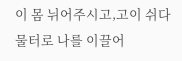이 몸 뉘어주시고,고이 쉬다 물터로 나를 이끌어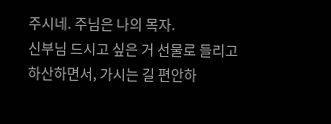주시네. 주님은 나의 목자.
신부님 드시고 싶은 거 선물로 들리고 하산하면서, 가시는 길 편안하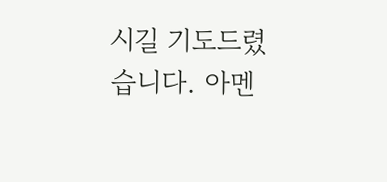시길 기도드렸습니다. 아멘